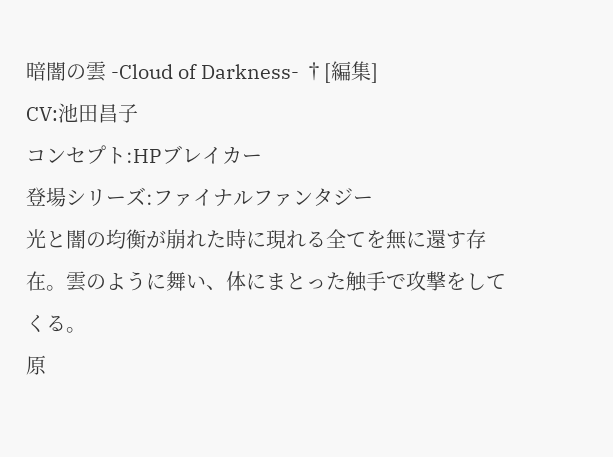暗闇の雲 -Cloud of Darkness- †[編集]
CV:池田昌子
コンセプト:HPブレイカー
登場シリーズ:ファイナルファンタジー
光と闇の均衡が崩れた時に現れる全てを無に還す存在。雲のように舞い、体にまとった触手で攻撃をしてくる。
原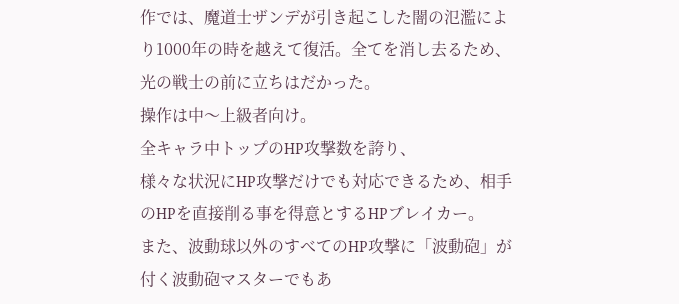作では、魔道士ザンデが引き起こした闇の氾濫により1000年の時を越えて復活。全てを消し去るため、光の戦士の前に立ちはだかった。
操作は中〜上級者向け。
全キャラ中トップのHP攻撃数を誇り、
様々な状況にHP攻撃だけでも対応できるため、相手のHPを直接削る事を得意とするHPブレイカー。
また、波動球以外のすべてのHP攻撃に「波動砲」が付く波動砲マスターでもあ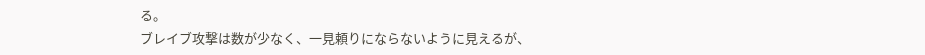る。
ブレイブ攻撃は数が少なく、一見頼りにならないように見えるが、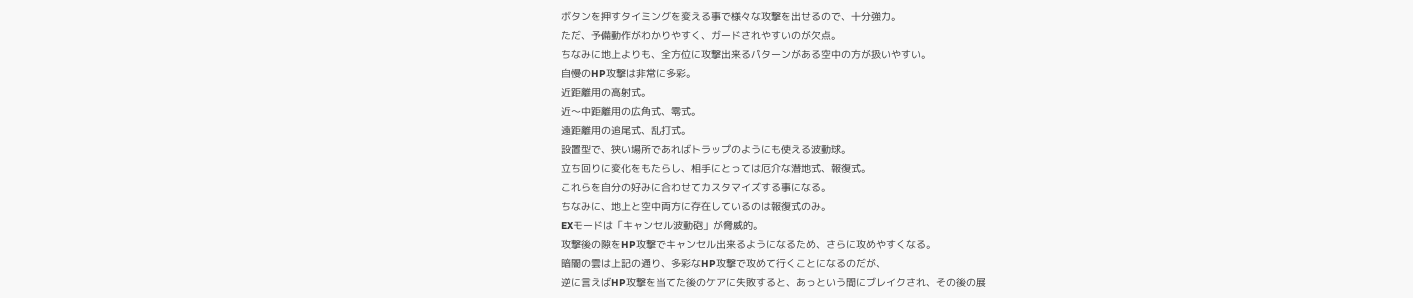ボタンを押すタイミングを変える事で様々な攻撃を出せるので、十分強力。
ただ、予備動作がわかりやすく、ガードされやすいのが欠点。
ちなみに地上よりも、全方位に攻撃出来るパターンがある空中の方が扱いやすい。
自慢のHP攻撃は非常に多彩。
近距離用の高射式。
近〜中距離用の広角式、零式。
遠距離用の追尾式、乱打式。
設置型で、狭い場所であればトラップのようにも使える波動球。
立ち回りに変化をもたらし、相手にとっては厄介な潜地式、報復式。
これらを自分の好みに合わせてカスタマイズする事になる。
ちなみに、地上と空中両方に存在しているのは報復式のみ。
EXモードは「キャンセル波動砲」が脅威的。
攻撃後の隙をHP攻撃でキャンセル出来るようになるため、さらに攻めやすくなる。
暗闇の雲は上記の通り、多彩なHP攻撃で攻めて行くことになるのだが、
逆に言えばHP攻撃を当てた後のケアに失敗すると、あっという間にブレイクされ、その後の展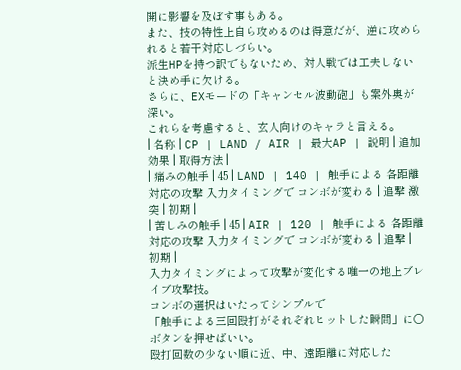開に影響を及ぼす事もある。
また、技の特性上自ら攻めるのは得意だが、逆に攻められると若干対応しづらい。
派生HPを持つ訳でもないため、対人戦では工夫しないと決め手に欠ける。
さらに、EXモードの「キャンセル波動砲」も案外奥が深い。
これらを考慮すると、玄人向けのキャラと言える。
| 名称 | CP | LAND / AIR | 最大AP | 説明 | 追加効果 | 取得方法 |
| 痛みの触手 | 45 | LAND | 140 | 触手による 各距離対応の攻撃 入力タイミングで コンボが変わる | 追撃 激突 | 初期 |
| 苦しみの触手 | 45 | AIR | 120 | 触手による 各距離対応の攻撃 入力タイミングで コンボが変わる | 追撃 | 初期 |
入力タイミングによって攻撃が変化する唯一の地上ブレイブ攻撃技。
コンボの選択はいたってシンプルで
「触手による三回殴打がそれぞれヒットした瞬間」に○ボタンを押せばいい。
殴打回数の少ない順に近、中、遠距離に対応した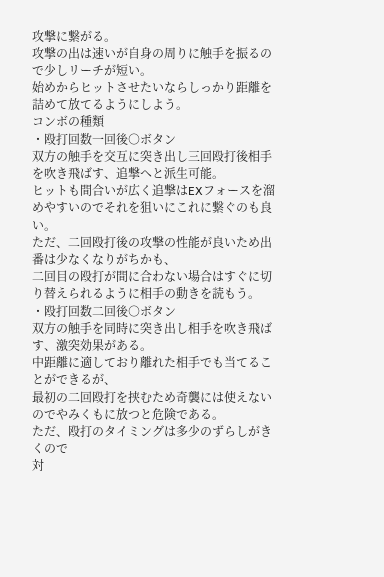攻撃に繋がる。
攻撃の出は速いが自身の周りに触手を振るので少しリーチが短い。
始めからヒットさせたいならしっかり距離を詰めて放てるようにしよう。
コンボの種類
・殴打回数一回後○ボタン
双方の触手を交互に突き出し三回殴打後相手を吹き飛ばす、追撃へと派生可能。
ヒットも間合いが広く追撃はEXフォースを溜めやすいのでそれを狙いにこれに繋ぐのも良い。
ただ、二回殴打後の攻撃の性能が良いため出番は少なくなりがちかも、
二回目の殴打が間に合わない場合はすぐに切り替えられるように相手の動きを読もう。
・殴打回数二回後○ボタン
双方の触手を同時に突き出し相手を吹き飛ばす、激突効果がある。
中距離に適しており離れた相手でも当てることができるが、
最初の二回殴打を挟むため奇襲には使えないのでやみくもに放つと危険である。
ただ、殴打のタイミングは多少のずらしがきくので
対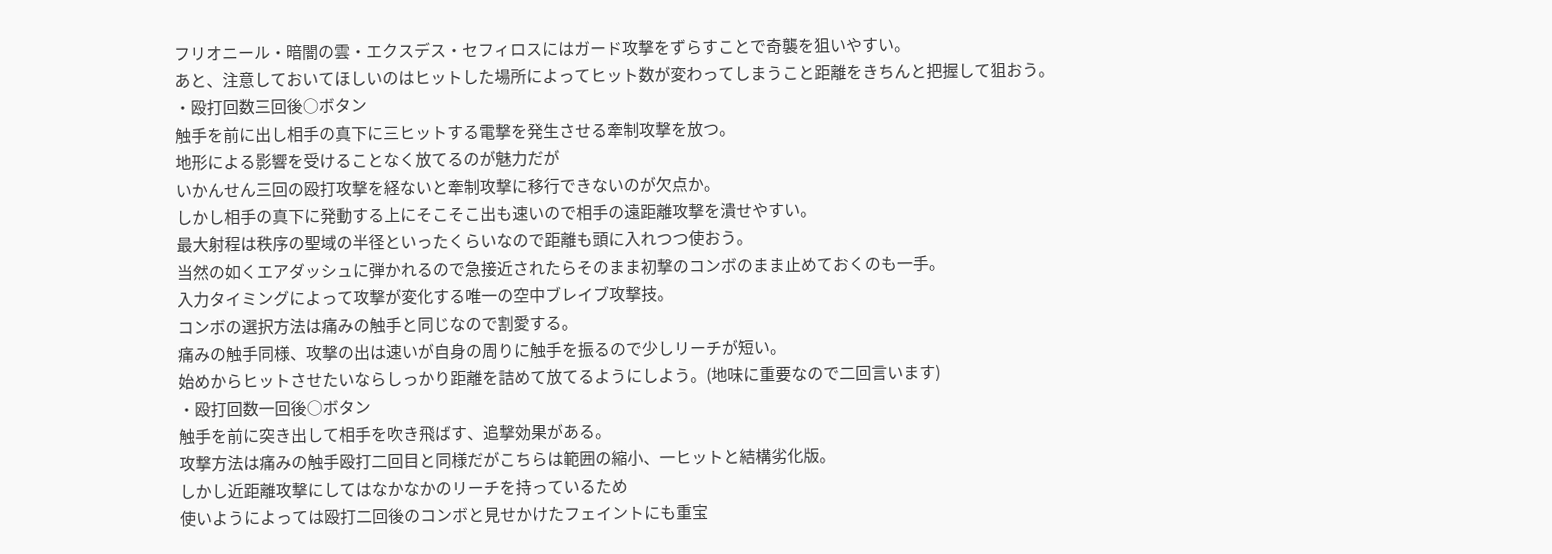フリオニール・暗闇の雲・エクスデス・セフィロスにはガード攻撃をずらすことで奇襲を狙いやすい。
あと、注意しておいてほしいのはヒットした場所によってヒット数が変わってしまうこと距離をきちんと把握して狙おう。
・殴打回数三回後○ボタン
触手を前に出し相手の真下に三ヒットする電撃を発生させる牽制攻撃を放つ。
地形による影響を受けることなく放てるのが魅力だが
いかんせん三回の殴打攻撃を経ないと牽制攻撃に移行できないのが欠点か。
しかし相手の真下に発動する上にそこそこ出も速いので相手の遠距離攻撃を潰せやすい。
最大射程は秩序の聖域の半径といったくらいなので距離も頭に入れつつ使おう。
当然の如くエアダッシュに弾かれるので急接近されたらそのまま初撃のコンボのまま止めておくのも一手。
入力タイミングによって攻撃が変化する唯一の空中ブレイブ攻撃技。
コンボの選択方法は痛みの触手と同じなので割愛する。
痛みの触手同様、攻撃の出は速いが自身の周りに触手を振るので少しリーチが短い。
始めからヒットさせたいならしっかり距離を詰めて放てるようにしよう。(地味に重要なので二回言います)
・殴打回数一回後○ボタン
触手を前に突き出して相手を吹き飛ばす、追撃効果がある。
攻撃方法は痛みの触手殴打二回目と同様だがこちらは範囲の縮小、一ヒットと結構劣化版。
しかし近距離攻撃にしてはなかなかのリーチを持っているため
使いようによっては殴打二回後のコンボと見せかけたフェイントにも重宝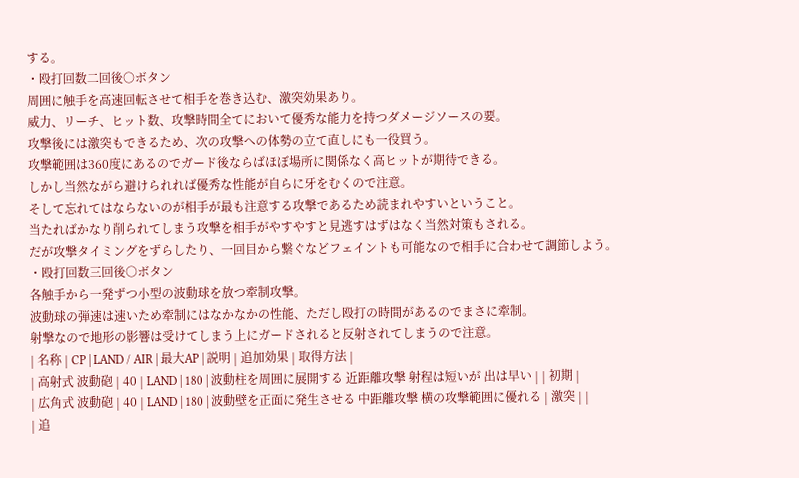する。
・殴打回数二回後○ボタン
周囲に触手を高速回転させて相手を巻き込む、激突効果あり。
威力、リーチ、ヒット数、攻撃時間全てにおいて優秀な能力を持つダメージソースの要。
攻撃後には激突もできるため、次の攻撃への体勢の立て直しにも一役買う。
攻撃範囲は360度にあるのでガード後ならばほぼ場所に関係なく高ヒットが期待できる。
しかし当然ながら避けられれば優秀な性能が自らに牙をむくので注意。
そして忘れてはならないのが相手が最も注意する攻撃であるため読まれやすいということ。
当たればかなり削られてしまう攻撃を相手がやすやすと見逃すはずはなく当然対策もされる。
だが攻撃タイミングをずらしたり、一回目から繋ぐなどフェイントも可能なので相手に合わせて調節しよう。
・殴打回数三回後○ボタン
各触手から一発ずつ小型の波動球を放つ牽制攻撃。
波動球の弾速は速いため牽制にはなかなかの性能、ただし殴打の時間があるのでまさに牽制。
射撃なので地形の影響は受けてしまう上にガードされると反射されてしまうので注意。
| 名称 | CP | LAND / AIR | 最大AP | 説明 | 追加効果 | 取得方法 |
| 高射式 波動砲 | 40 | LAND | 180 | 波動柱を周囲に展開する 近距離攻撃 射程は短いが 出は早い | | 初期 |
| 広角式 波動砲 | 40 | LAND | 180 | 波動壁を正面に発生させる 中距離攻撃 横の攻撃範囲に優れる | 激突 | |
| 追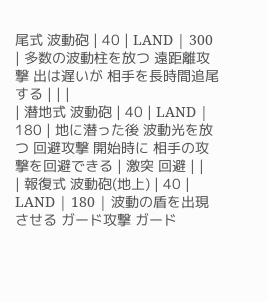尾式 波動砲 | 40 | LAND | 300 | 多数の波動柱を放つ 遠距離攻撃 出は遅いが 相手を長時間追尾する | | |
| 潜地式 波動砲 | 40 | LAND | 180 | 地に潜った後 波動光を放つ 回避攻撃 開始時に 相手の攻撃を回避できる | 激突 回避 | |
| 報復式 波動砲(地上) | 40 | LAND | 180 | 波動の盾を出現させる ガード攻撃 ガード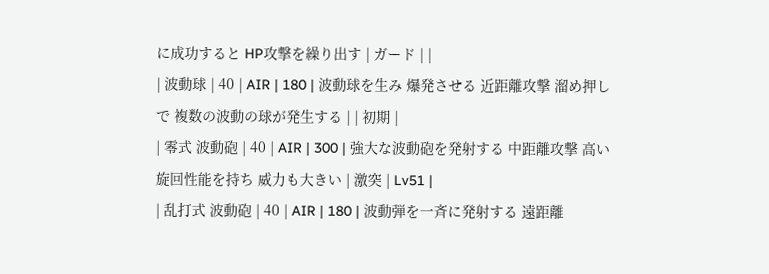に成功すると HP攻撃を繰り出す | ガード | |
| 波動球 | 40 | AIR | 180 | 波動球を生み 爆発させる 近距離攻撃 溜め押しで 複数の波動の球が発生する | | 初期 |
| 零式 波動砲 | 40 | AIR | 300 | 強大な波動砲を発射する 中距離攻撃 高い旋回性能を持ち 威力も大きい | 激突 | Lv51 |
| 乱打式 波動砲 | 40 | AIR | 180 | 波動弾を一斉に発射する 遠距離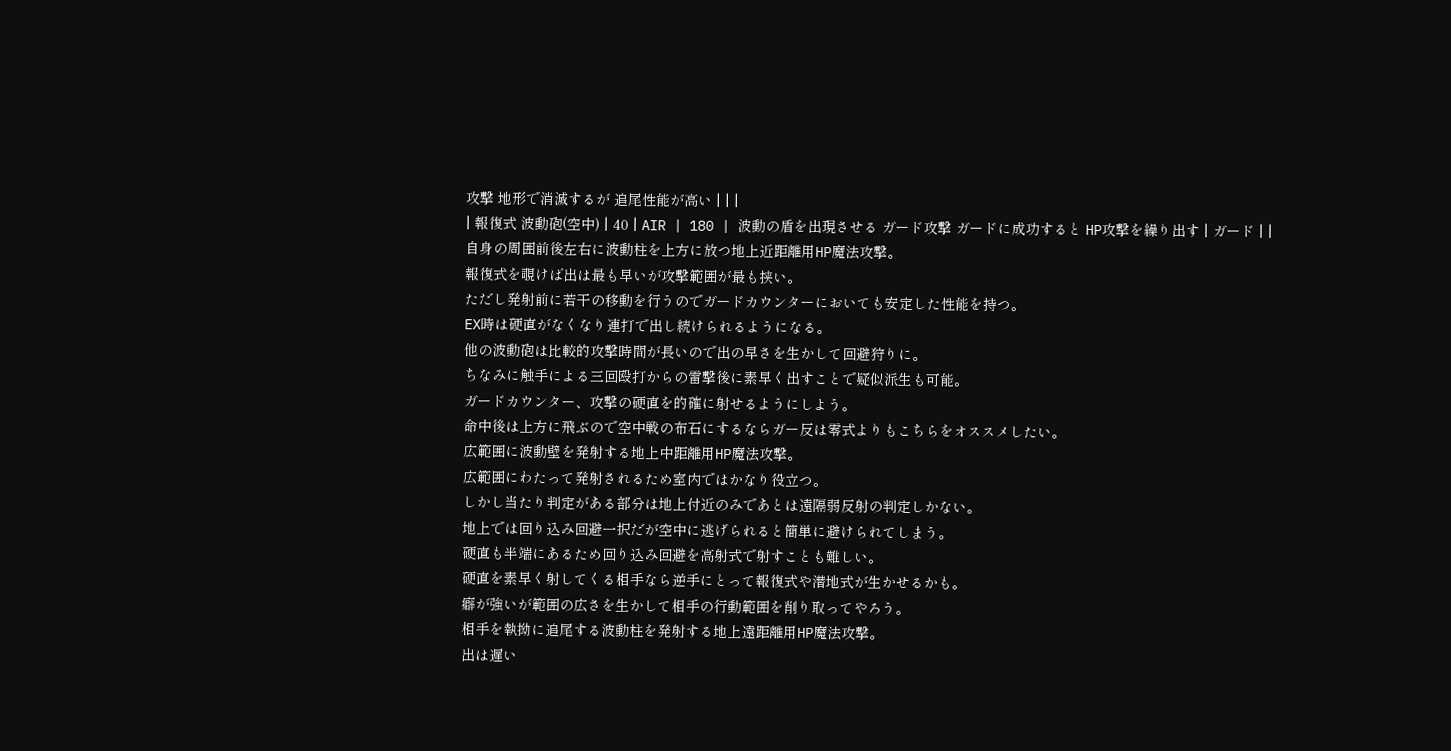攻撃 地形で消滅するが 追尾性能が高い | | |
| 報復式 波動砲(空中) | 40 | AIR | 180 | 波動の盾を出現させる ガード攻撃 ガードに成功すると HP攻撃を繰り出す | ガード | |
自身の周囲前後左右に波動柱を上方に放つ地上近距離用HP魔法攻撃。
報復式を覗けば出は最も早いが攻撃範囲が最も挟い。
ただし発射前に若干の移動を行うのでガードカウンターにおいても安定した性能を持つ。
EX時は硬直がなくなり連打で出し続けられるようになる。
他の波動砲は比較的攻撃時間が長いので出の早さを生かして回避狩りに。
ちなみに触手による三回殴打からの雷撃後に素早く出すことで疑似派生も可能。
ガードカウンター、攻撃の硬直を的確に射せるようにしよう。
命中後は上方に飛ぶので空中戦の布石にするならガー反は零式よりもこちらをオススメしたい。
広範囲に波動壁を発射する地上中距離用HP魔法攻撃。
広範囲にわたって発射されるため室内ではかなり役立つ。
しかし当たり判定がある部分は地上付近のみであとは遠隔弱反射の判定しかない。
地上では回り込み回避一択だが空中に逃げられると簡単に避けられてしまう。
硬直も半端にあるため回り込み回避を高射式で射すことも難しい。
硬直を素早く射してくる相手なら逆手にとって報復式や潜地式が生かせるかも。
癖が強いが範囲の広さを生かして相手の行動範囲を削り取ってやろう。
相手を執拗に追尾する波動柱を発射する地上遠距離用HP魔法攻撃。
出は遅い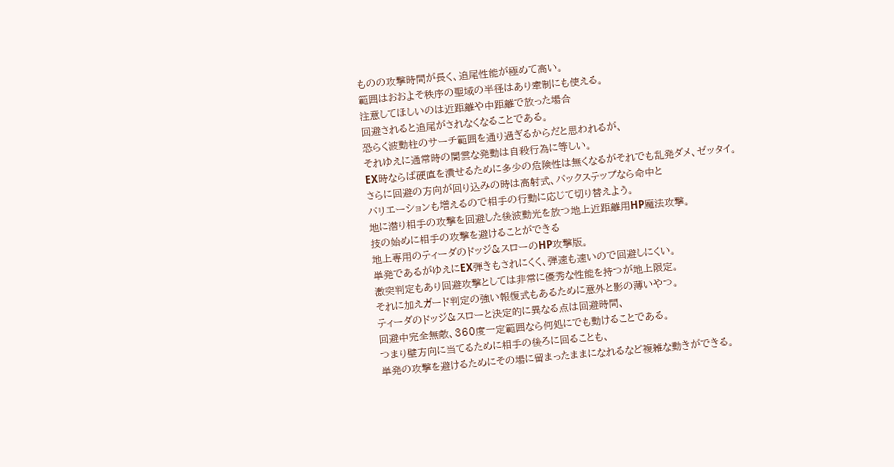ものの攻撃時間が長く、追尾性能が極めて高い。
範囲はおおよそ秩序の聖域の半径はあり牽制にも使える。
注意してほしいのは近距離や中距離で放った場合
回避されると追尾がされなくなることである。
恐らく波動柱のサーチ範囲を通り過ぎるからだと思われるが、
それゆえに通常時の闇雲な発動は自殺行為に等しい。
EX時ならば硬直を潰せるために多少の危険性は無くなるがそれでも乱発ダメ、ゼッタイ。
さらに回避の方向が回り込みの時は高射式、バックステップなら命中と
バリエーションも増えるので相手の行動に応じて切り替えよう。
地に潜り相手の攻撃を回避した後波動光を放つ地上近距離用HP魔法攻撃。
技の始めに相手の攻撃を避けることができる
地上専用のティーダのドッジ&スローのHP攻撃版。
単発であるがゆえにEX弾きもされにくく、弾速も速いので回避しにくい。
激突判定もあり回避攻撃としては非常に優秀な性能を持つが地上限定。
それに加えガード判定の強い報復式もあるために意外と影の薄いやつ。
ティーダのドッジ&スローと決定的に異なる点は回避時間、
回避中完全無敵、360度一定範囲なら何処にでも動けることである。
つまり壁方向に当てるために相手の後ろに回ることも、
単発の攻撃を避けるためにその場に留まったままになれるなど複雑な動きができる。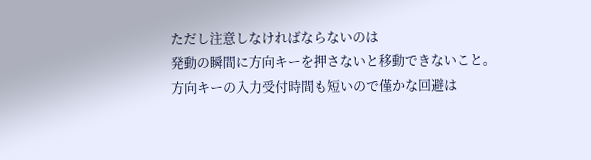ただし注意しなければならないのは
発動の瞬間に方向キーを押さないと移動できないこと。
方向キーの入力受付時間も短いので僅かな回避は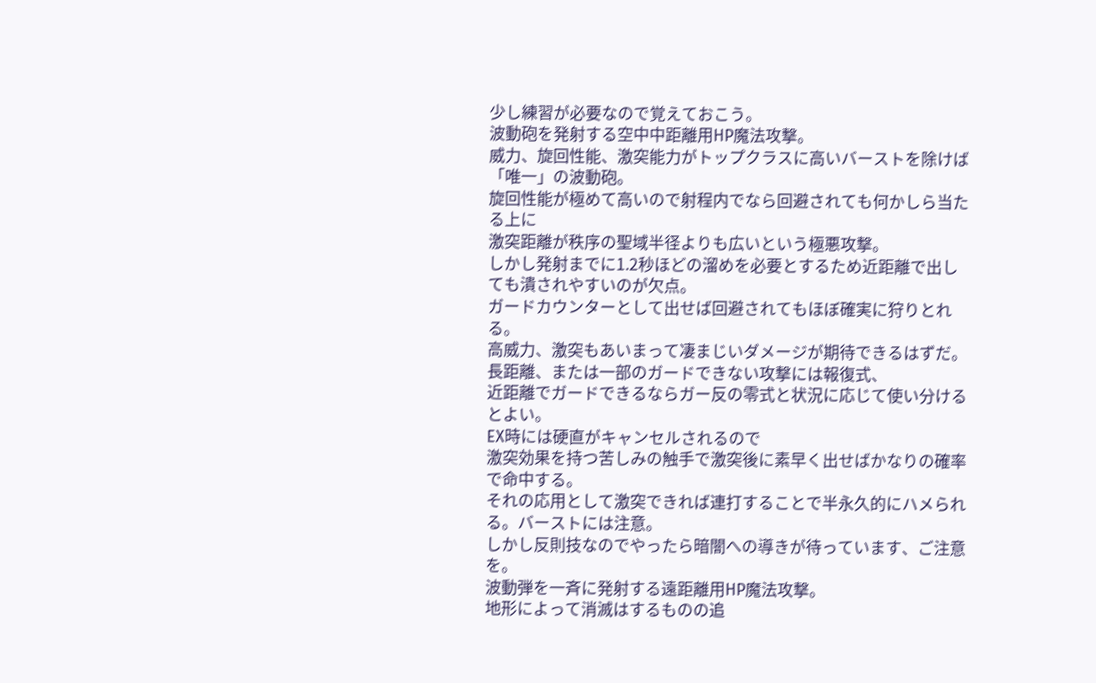少し練習が必要なので覚えておこう。
波動砲を発射する空中中距離用HP魔法攻撃。
威力、旋回性能、激突能力がトップクラスに高いバーストを除けば「唯一」の波動砲。
旋回性能が極めて高いので射程内でなら回避されても何かしら当たる上に
激突距離が秩序の聖域半径よりも広いという極悪攻撃。
しかし発射までに1.2秒ほどの溜めを必要とするため近距離で出しても潰されやすいのが欠点。
ガードカウンターとして出せば回避されてもほぼ確実に狩りとれる。
高威力、激突もあいまって凄まじいダメージが期待できるはずだ。
長距離、または一部のガードできない攻撃には報復式、
近距離でガードできるならガー反の零式と状況に応じて使い分けるとよい。
EX時には硬直がキャンセルされるので
激突効果を持つ苦しみの触手で激突後に素早く出せばかなりの確率で命中する。
それの応用として激突できれば連打することで半永久的にハメられる。バーストには注意。
しかし反則技なのでやったら暗闇への導きが待っています、ご注意を。
波動弾を一斉に発射する遠距離用HP魔法攻撃。
地形によって消滅はするものの追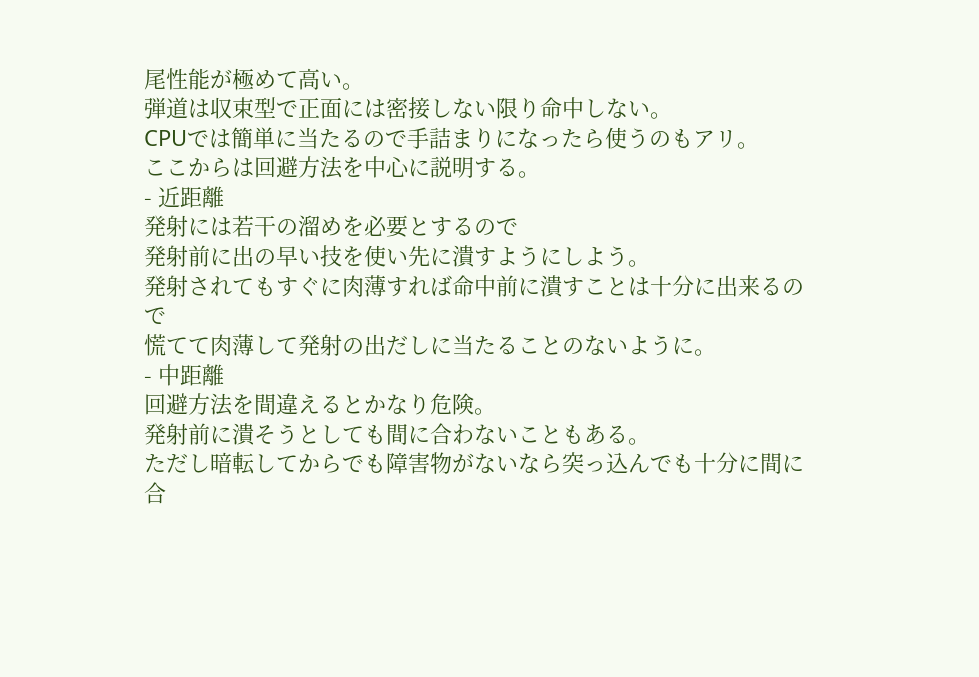尾性能が極めて高い。
弾道は収束型で正面には密接しない限り命中しない。
CPUでは簡単に当たるので手詰まりになったら使うのもアリ。
ここからは回避方法を中心に説明する。
- 近距離
発射には若干の溜めを必要とするので
発射前に出の早い技を使い先に潰すようにしよう。
発射されてもすぐに肉薄すれば命中前に潰すことは十分に出来るので
慌てて肉薄して発射の出だしに当たることのないように。
- 中距離
回避方法を間違えるとかなり危険。
発射前に潰そうとしても間に合わないこともある。
ただし暗転してからでも障害物がないなら突っ込んでも十分に間に合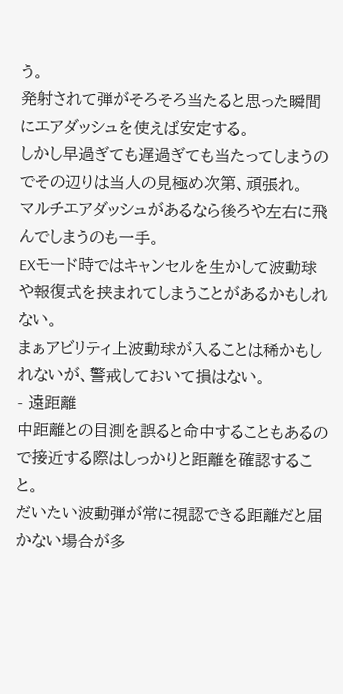う。
発射されて弾がそろそろ当たると思った瞬間にエアダッシュを使えば安定する。
しかし早過ぎても遅過ぎても当たってしまうのでその辺りは当人の見極め次第、頑張れ。
マルチエアダッシュがあるなら後ろや左右に飛んでしまうのも一手。
EXモード時ではキャンセルを生かして波動球や報復式を挟まれてしまうことがあるかもしれない。
まぁアビリティ上波動球が入ることは稀かもしれないが、警戒しておいて損はない。
- 遠距離
中距離との目測を誤ると命中することもあるので接近する際はしっかりと距離を確認すること。
だいたい波動弾が常に視認できる距離だと届かない場合が多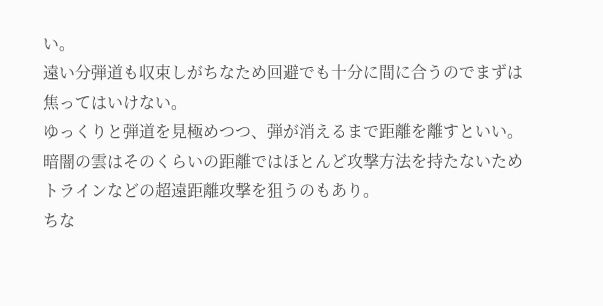い。
遠い分弾道も収束しがちなため回避でも十分に間に合うのでまずは焦ってはいけない。
ゆっくりと弾道を見極めつつ、弾が消えるまで距離を離すといい。
暗闇の雲はそのくらいの距離ではほとんど攻撃方法を持たないためトラインなどの超遠距離攻撃を狙うのもあり。
ちな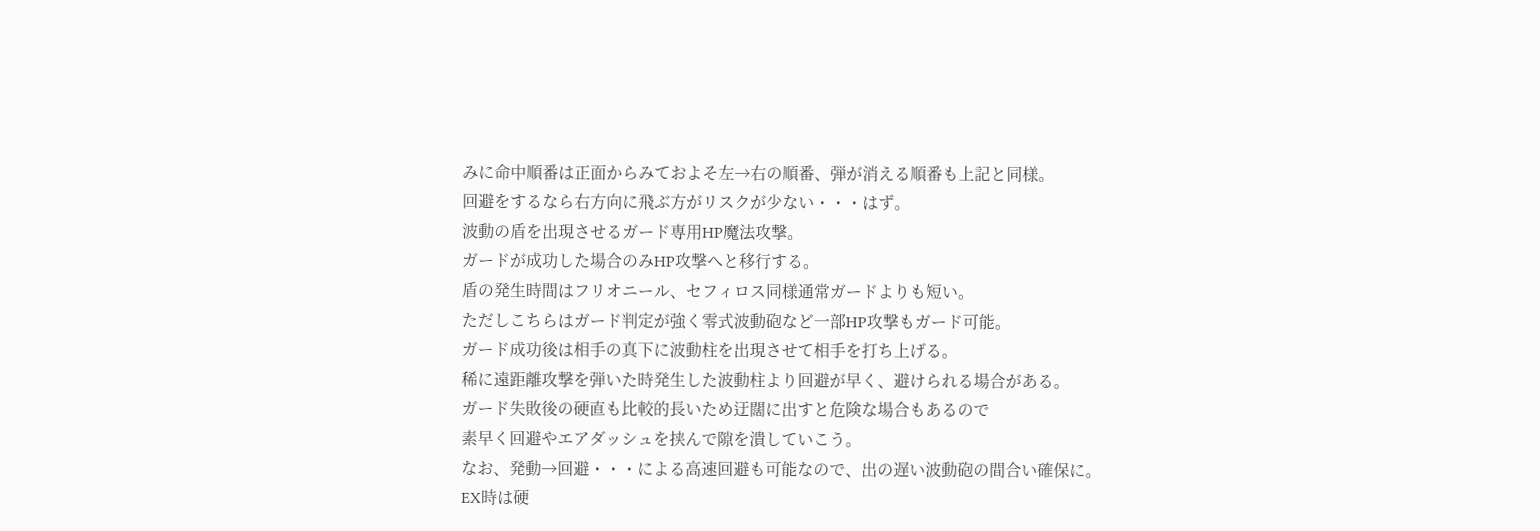みに命中順番は正面からみておよそ左→右の順番、弾が消える順番も上記と同様。
回避をするなら右方向に飛ぶ方がリスクが少ない・・・はず。
波動の盾を出現させるガード専用HP魔法攻撃。
ガードが成功した場合のみHP攻撃へと移行する。
盾の発生時間はフリオニール、セフィロス同様通常ガードよりも短い。
ただしこちらはガード判定が強く零式波動砲など一部HP攻撃もガード可能。
ガード成功後は相手の真下に波動柱を出現させて相手を打ち上げる。
稀に遠距離攻撃を弾いた時発生した波動柱より回避が早く、避けられる場合がある。
ガード失敗後の硬直も比較的長いため迂闊に出すと危険な場合もあるので
素早く回避やエアダッシュを挟んで隙を潰していこう。
なお、発動→回避・・・による高速回避も可能なので、出の遅い波動砲の間合い確保に。
EX時は硬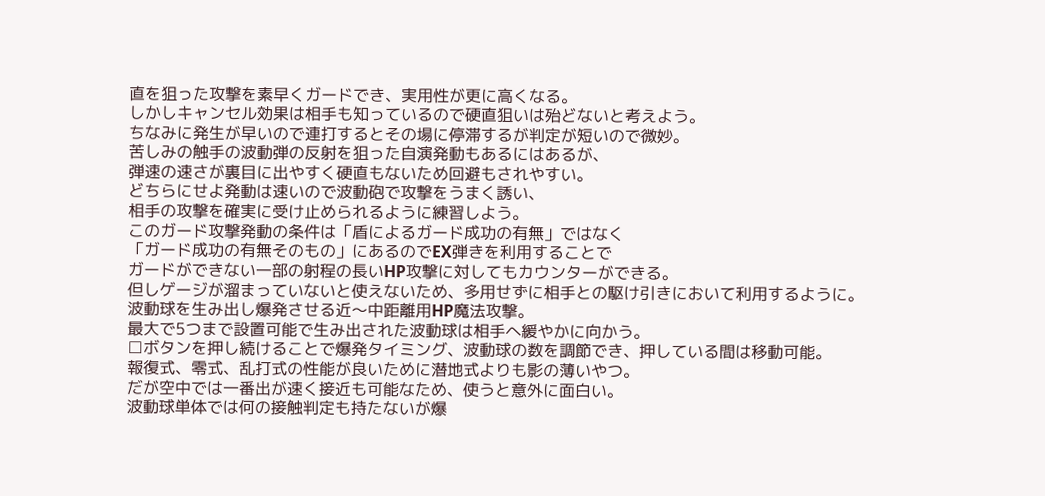直を狙った攻撃を素早くガードでき、実用性が更に高くなる。
しかしキャンセル効果は相手も知っているので硬直狙いは殆どないと考えよう。
ちなみに発生が早いので連打するとその場に停滞するが判定が短いので微妙。
苦しみの触手の波動弾の反射を狙った自演発動もあるにはあるが、
弾速の速さが裏目に出やすく硬直もないため回避もされやすい。
どちらにせよ発動は速いので波動砲で攻撃をうまく誘い、
相手の攻撃を確実に受け止められるように練習しよう。
このガード攻撃発動の条件は「盾によるガード成功の有無」ではなく
「ガード成功の有無そのもの」にあるのでEX弾きを利用することで
ガードができない一部の射程の長いHP攻撃に対してもカウンターができる。
但しゲージが溜まっていないと使えないため、多用せずに相手との駆け引きにおいて利用するように。
波動球を生み出し爆発させる近〜中距離用HP魔法攻撃。
最大で5つまで設置可能で生み出された波動球は相手へ緩やかに向かう。
□ボタンを押し続けることで爆発タイミング、波動球の数を調節でき、押している間は移動可能。
報復式、零式、乱打式の性能が良いために潜地式よりも影の薄いやつ。
だが空中では一番出が速く接近も可能なため、使うと意外に面白い。
波動球単体では何の接触判定も持たないが爆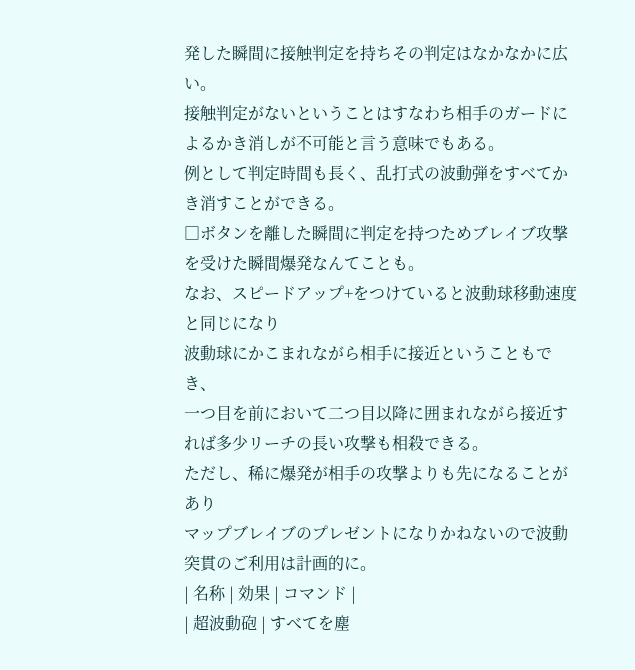発した瞬間に接触判定を持ちその判定はなかなかに広い。
接触判定がないということはすなわち相手のガードによるかき消しが不可能と言う意味でもある。
例として判定時間も長く、乱打式の波動弾をすべてかき消すことができる。
□ボタンを離した瞬間に判定を持つためブレイブ攻撃を受けた瞬間爆発なんてことも。
なお、スピードアップ+をつけていると波動球移動速度と同じになり
波動球にかこまれながら相手に接近ということもでき、
一つ目を前において二つ目以降に囲まれながら接近すれば多少リーチの長い攻撃も相殺できる。
ただし、稀に爆発が相手の攻撃よりも先になることがあり
マップブレイブのプレゼントになりかねないので波動突貫のご利用は計画的に。
| 名称 | 効果 | コマンド |
| 超波動砲 | すべてを塵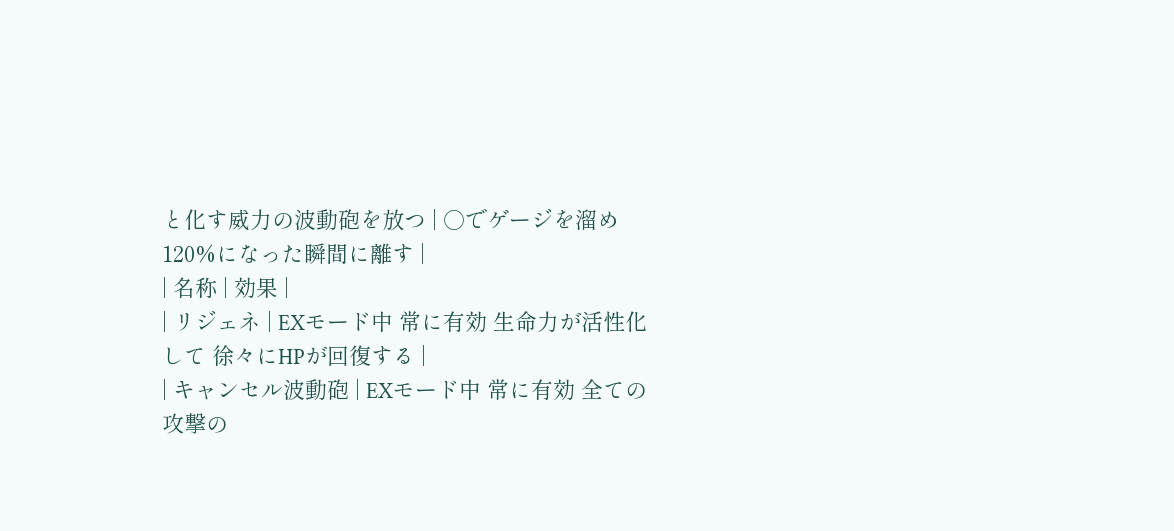と化す威力の波動砲を放つ | ○でゲージを溜め 120%になった瞬間に離す |
| 名称 | 効果 |
| リジェネ | EXモード中 常に有効 生命力が活性化して 徐々にHPが回復する |
| キャンセル波動砲 | EXモード中 常に有効 全ての攻撃の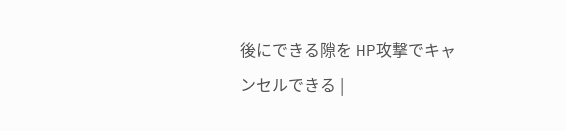後にできる隙を HP攻撃でキャンセルできる |